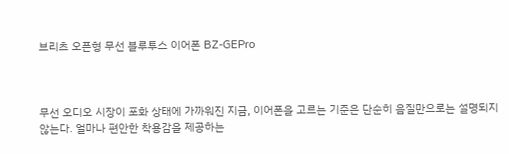브리츠 오픈형 무선 블루투스 이어폰 BZ-GEPro



무선 오디오 시장이 포화 상태에 가까워진 지금, 이어폰을 고르는 기준은 단순히 음질만으로는 설명되지 않는다. 얼마나 편안한 착용감을 제공하는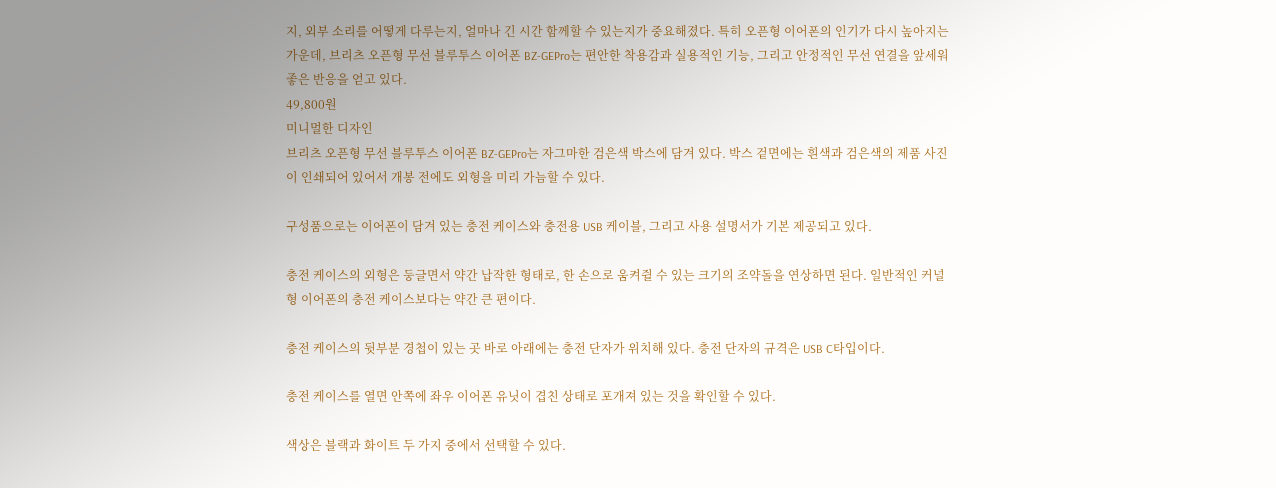지, 외부 소리를 어떻게 다루는지, 얼마나 긴 시간 함께할 수 있는지가 중요해졌다. 특히 오픈형 이어폰의 인기가 다시 높아지는 가운데, 브리츠 오픈형 무선 블루투스 이어폰 BZ-GEPro는 편안한 착용감과 실용적인 기능, 그리고 안정적인 무선 연결을 앞세워 좋은 반응을 얻고 있다.
49,800원
미니멀한 디자인
브리츠 오픈형 무선 블루투스 이어폰 BZ-GEPro는 자그마한 검은색 박스에 담겨 있다. 박스 겉면에는 흰색과 검은색의 제품 사진이 인쇄되어 있어서 개봉 전에도 외형을 미리 가늠할 수 있다.

구성품으로는 이어폰이 담겨 있는 충전 케이스와 충전용 USB 케이블, 그리고 사용 설명서가 기본 제공되고 있다.

충전 케이스의 외형은 둥글면서 약간 납작한 형태로, 한 손으로 움켜쥘 수 있는 크기의 조약돌을 연상하면 된다. 일반적인 커널형 이어폰의 충전 케이스보다는 약간 큰 편이다.

충전 케이스의 뒷부분 경첩이 있는 곳 바로 아래에는 충전 단자가 위치해 있다. 충전 단자의 규격은 USB C타입이다.

충전 케이스를 열면 안쪽에 좌우 이어폰 유닛이 겹친 상태로 포개져 있는 것을 확인할 수 있다.

색상은 블랙과 화이트 두 가지 중에서 선택할 수 있다.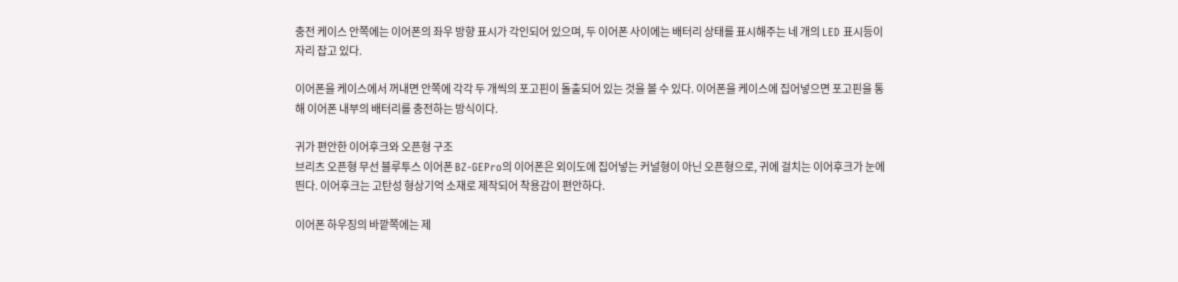충전 케이스 안쪽에는 이어폰의 좌우 방향 표시가 각인되어 있으며, 두 이어폰 사이에는 배터리 상태를 표시해주는 네 개의 LED 표시등이 자리 잡고 있다.

이어폰을 케이스에서 꺼내면 안쪽에 각각 두 개씩의 포고핀이 돌출되어 있는 것을 볼 수 있다. 이어폰을 케이스에 집어넣으면 포고핀을 통해 이어폰 내부의 배터리를 충전하는 방식이다.

귀가 편안한 이어후크와 오픈형 구조
브리츠 오픈형 무선 블루투스 이어폰 BZ-GEPro의 이어폰은 외이도에 집어넣는 커널형이 아닌 오픈형으로, 귀에 걸치는 이어후크가 눈에 띈다. 이어후크는 고탄성 형상기억 소재로 제작되어 착용감이 편안하다.

이어폰 하우징의 바깥쪽에는 제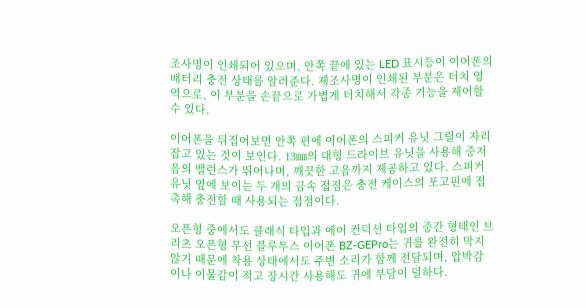조사명이 인쇄되어 있으며, 안쪽 끝에 있는 LED 표시등이 이어폰의 배터리 충전 상태를 알려준다. 제조사명이 인쇄된 부분은 터치 영역으로, 이 부분을 손끝으로 가볍게 터치해서 각종 기능을 제어할 수 있다.

이어폰을 뒤집어보면 안쪽 편에 이어폰의 스피커 유닛 그릴이 자리 잡고 있는 것이 보인다. 13㎜의 대형 드라이브 유닛을 사용해 중저음의 밸런스가 뛰어나며, 깨끗한 고음까지 제공하고 있다. 스피커 유닛 옆에 보이는 두 개의 금속 접점은 충전 케이스의 포고핀에 접촉해 충전할 때 사용되는 접점이다.

오픈형 중에서도 클래식 타입과 에어 컨덕션 타입의 중간 형태인 브리츠 오픈형 무선 블루투스 이어폰 BZ-GEPro는 귀를 완전히 막지 않기 때문에 착용 상태에서도 주변 소리가 함께 전달되며, 압박감이나 이물감이 적고 장시간 사용해도 귀에 부담이 덜하다.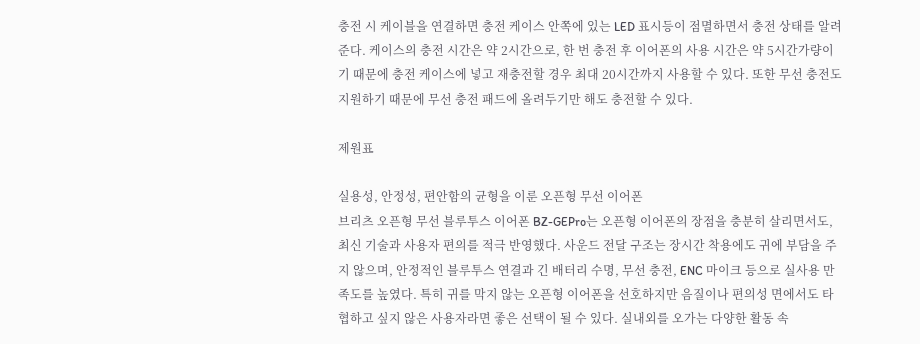충전 시 케이블을 연결하면 충전 케이스 안쪽에 있는 LED 표시등이 점멸하면서 충전 상태를 알려준다. 케이스의 충전 시간은 약 2시간으로, 한 번 충전 후 이어폰의 사용 시간은 약 5시간가량이기 때문에 충전 케이스에 넣고 재충전할 경우 최대 20시간까지 사용할 수 있다. 또한 무선 충전도 지원하기 때문에 무선 충전 패드에 올려두기만 해도 충전할 수 있다.

제원표

실용성, 안정성, 편안함의 균형을 이룬 오픈형 무선 이어폰
브리츠 오픈형 무선 블루투스 이어폰 BZ-GEPro는 오픈형 이어폰의 장점을 충분히 살리면서도, 최신 기술과 사용자 편의를 적극 반영했다. 사운드 전달 구조는 장시간 착용에도 귀에 부담을 주지 않으며, 안정적인 블루투스 연결과 긴 배터리 수명, 무선 충전, ENC 마이크 등으로 실사용 만족도를 높였다. 특히 귀를 막지 않는 오픈형 이어폰을 선호하지만 음질이나 편의성 면에서도 타협하고 싶지 않은 사용자라면 좋은 선택이 될 수 있다. 실내외를 오가는 다양한 활동 속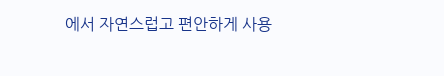에서 자연스럽고 편안하게 사용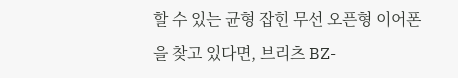할 수 있는 균형 잡힌 무선 오픈형 이어폰을 찾고 있다면, 브리츠 BZ-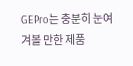GEPro는 충분히 눈여겨볼 만한 제품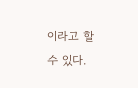이라고 할 수 있다.